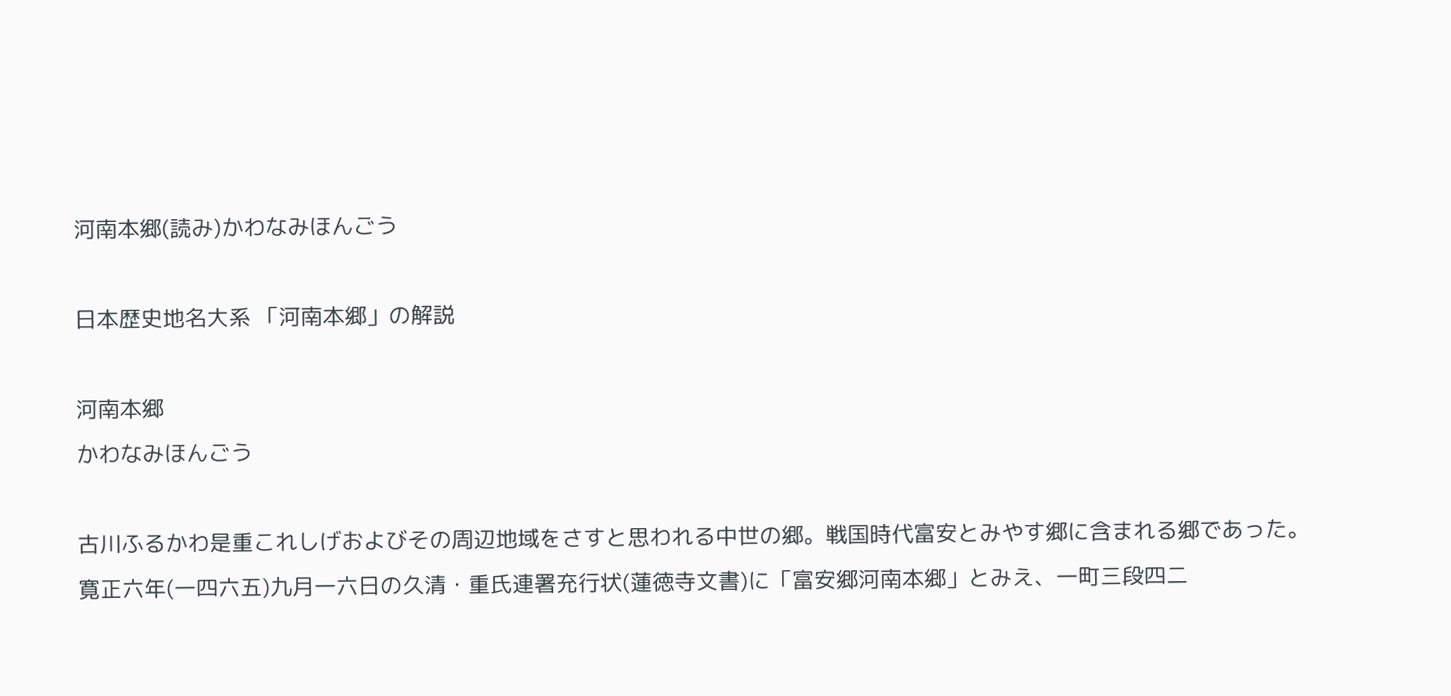河南本郷(読み)かわなみほんごう

日本歴史地名大系 「河南本郷」の解説

河南本郷
かわなみほんごう

古川ふるかわ是重これしげおよびその周辺地域をさすと思われる中世の郷。戦国時代富安とみやす郷に含まれる郷であった。寛正六年(一四六五)九月一六日の久清・重氏連署充行状(蓮徳寺文書)に「富安郷河南本郷」とみえ、一町三段四二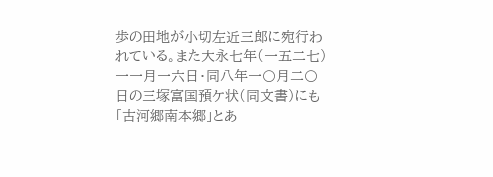歩の田地が小切左近三郎に宛行われている。また大永七年(一五二七)一一月一六日・同八年一〇月二〇日の三塚富国預ケ状(同文書)にも「古河郷南本郷」とあ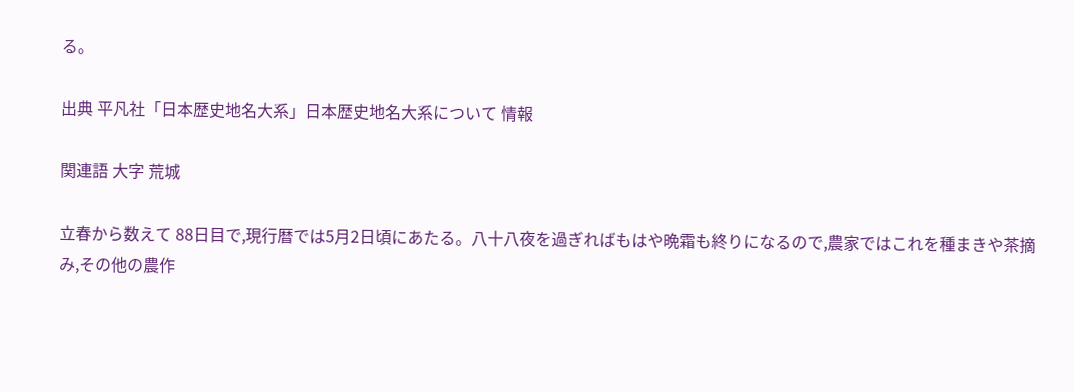る。

出典 平凡社「日本歴史地名大系」日本歴史地名大系について 情報

関連語 大字 荒城

立春から数えて 88日目で,現行暦では5月2日頃にあたる。八十八夜を過ぎればもはや晩霜も終りになるので,農家ではこれを種まきや茶摘み,その他の農作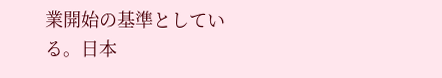業開始の基準としている。日本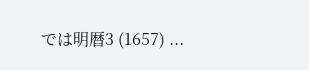では明暦3 (1657) ...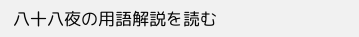八十八夜の用語解説を読む